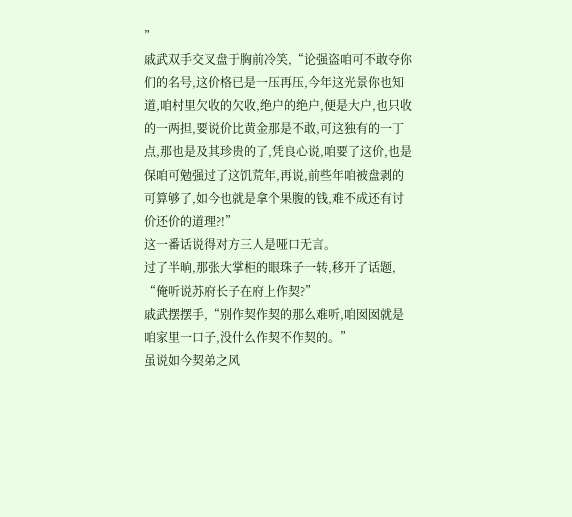”
戚武双手交叉盘于胸前冷笑,“论强盗咱可不敢夺你们的名号,这价格已是一压再压,今年这光景你也知道,咱村里欠收的欠收,绝户的绝户,便是大户,也只收的一两担,要说价比黄金那是不敢,可这独有的一丁点,那也是及其珍贵的了,凭良心说,咱要了这价,也是保咱可勉强过了这饥荒年,再说,前些年咱被盘剥的可算够了,如今也就是拿个果腹的钱,难不成还有讨价还价的道理?!”
这一番话说得对方三人是哑口无言。
过了半晌,那张大掌柜的眼珠子一转,移开了话题,
“俺听说苏府长子在府上作契?”
戚武摆摆手,“别作契作契的那么难听,咱囡囡就是咱家里一口子,没什么作契不作契的。”
虽说如今契弟之风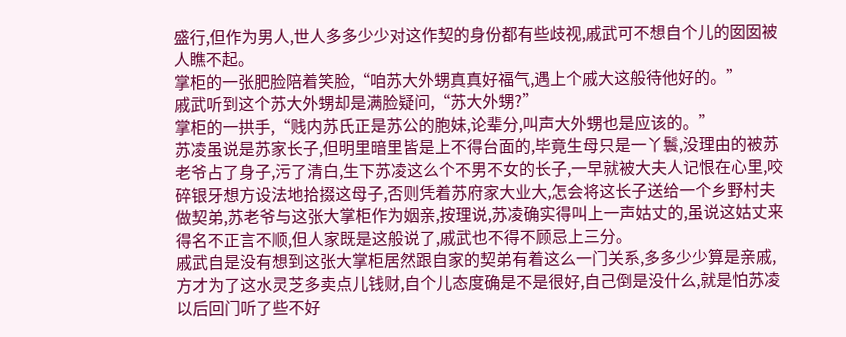盛行,但作为男人,世人多多少少对这作契的身份都有些歧视,戚武可不想自个儿的囡囡被人瞧不起。
掌柜的一张肥脸陪着笑脸,“咱苏大外甥真真好福气,遇上个戚大这般待他好的。”
戚武听到这个苏大外甥却是满脸疑问,“苏大外甥?”
掌柜的一拱手,“贱内苏氏正是苏公的胞妹,论辈分,叫声大外甥也是应该的。”
苏凌虽说是苏家长子,但明里暗里皆是上不得台面的,毕竟生母只是一丫鬟,没理由的被苏老爷占了身子,污了清白,生下苏凌这么个不男不女的长子,一早就被大夫人记恨在心里,咬碎银牙想方设法地拾掇这母子,否则凭着苏府家大业大,怎会将这长子送给一个乡野村夫做契弟,苏老爷与这张大掌柜作为姻亲,按理说,苏凌确实得叫上一声姑丈的,虽说这姑丈来得名不正言不顺,但人家既是这般说了,戚武也不得不顾忌上三分。
戚武自是没有想到这张大掌柜居然跟自家的契弟有着这么一门关系,多多少少算是亲戚,方才为了这水灵芝多卖点儿钱财,自个儿态度确是不是很好,自己倒是没什么,就是怕苏凌以后回门听了些不好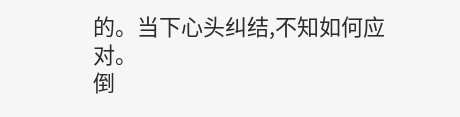的。当下心头纠结,不知如何应对。
倒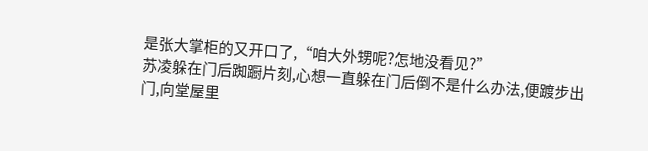是张大掌柜的又开口了,“咱大外甥呢?怎地没看见?”
苏凌躲在门后踟蹰片刻,心想一直躲在门后倒不是什么办法,便踱步出门,向堂屋里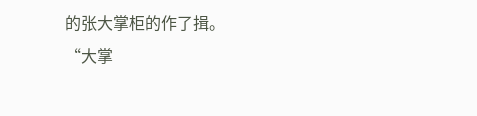的张大掌柜的作了揖。
“大掌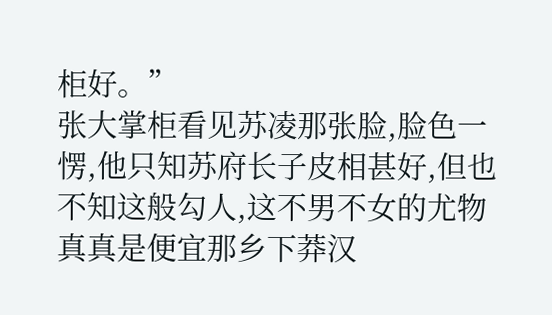柜好。”
张大掌柜看见苏凌那张脸,脸色一愣,他只知苏府长子皮相甚好,但也不知这般勾人,这不男不女的尤物真真是便宜那乡下莽汉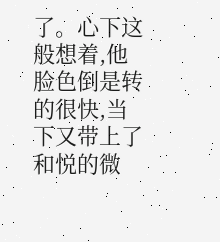了。心下这般想着,他脸色倒是转的很快,当下又带上了和悦的微